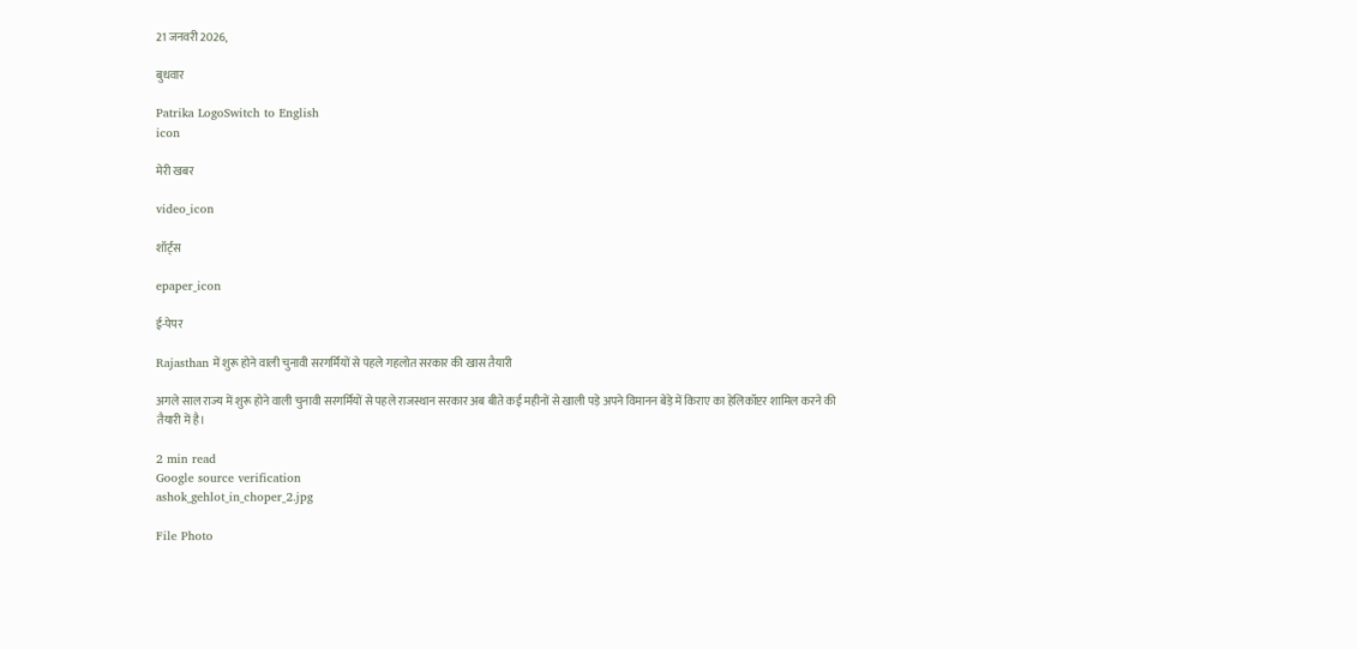21 जनवरी 2026,

बुधवार

Patrika LogoSwitch to English
icon

मेरी खबर

video_icon

शॉर्ट्स

epaper_icon

ई-पेपर

Rajasthan में शुरू होने वाली चुनावी सरगर्मियों से पहले गहलोत सरकार की खास तैयारी

अगले साल राज्य में शुरू होने वाली चुनावी सरगर्मियों से पहले राजस्थान सरकार अब बीते कई महीनों से खाली पड़े अपने विमानन बेड़े में किराए का हेलिकॉप्टर शामिल करने की तैयारी में है।

2 min read
Google source verification
ashok_gehlot_in_choper_2.jpg

File Photo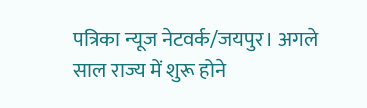पत्रिका न्यूज नेटवर्क/जयपुर। अगले साल राज्य में शुरू होने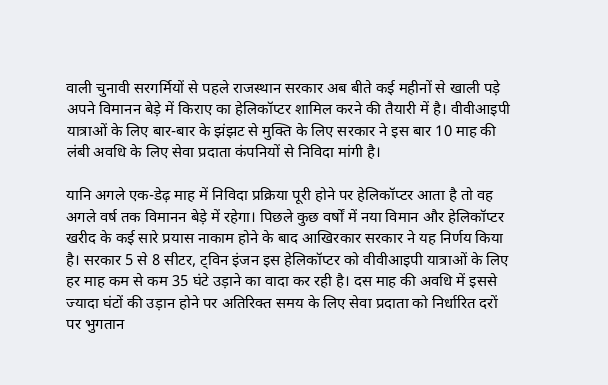वाली चुनावी सरगर्मियों से पहले राजस्थान सरकार अब बीते कई महीनों से खाली पड़े अपने विमानन बेड़े में किराए का हेलिकॉप्टर शामिल करने की तैयारी में है। वीवीआइपी यात्राओं के लिए बार-बार के झंझट से मुक्ति के लिए सरकार ने इस बार 10 माह की लंबी अवधि के लिए सेवा प्रदाता कंपनियों से निविदा मांगी है।

यानि अगले एक-डेढ़ माह में निविदा प्रक्रिया पूरी होने पर हेलिकॉप्टर आता है तो वह अगले वर्ष तक विमानन बेड़े में रहेगा। पिछले कुछ वर्षों में नया विमान और हेलिकॉप्टर खरीद के कई सारे प्रयास नाकाम होने के बाद आखिरकार सरकार ने यह निर्णय किया है। सरकार 5 से 8 सीटर, ट्विन इंजन इस हेलिकॉप्टर को वीवीआइपी यात्राओं के लिए हर माह कम से कम 35 घंटे उड़ाने का वादा कर रही है। दस माह की अवधि में इससे ज्यादा घंटों की उड़ान होने पर अतिरिक्त समय के लिए सेवा प्रदाता को निर्धारित दरों पर भुगतान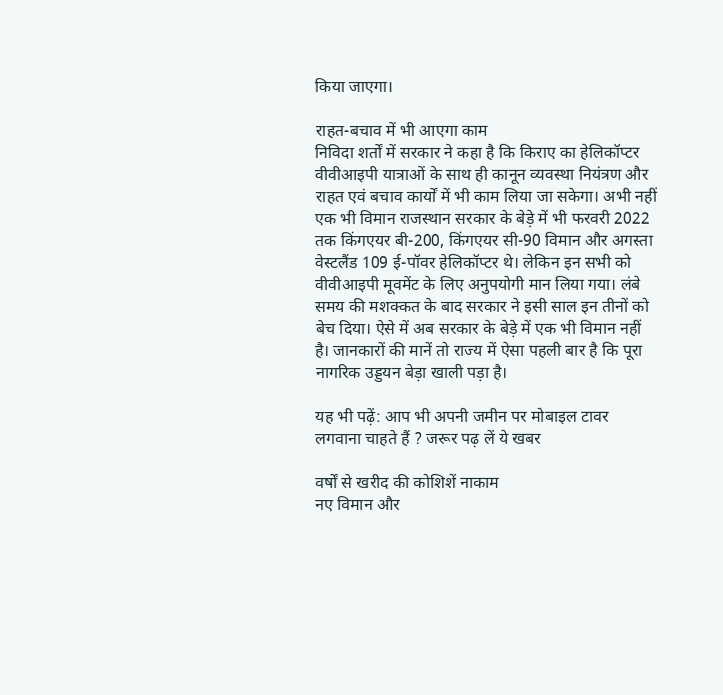किया जाएगा।

राहत-बचाव में भी आएगा काम
निविदा शर्तों में सरकार ने कहा है कि किराए का हेलिकॉप्टर वीवीआइपी यात्राओं के साथ ही कानून व्यवस्था नियंत्रण और राहत एवं बचाव कार्यों में भी काम लिया जा सकेगा। अभी नहीं एक भी विमान राजस्थान सरकार के बेड़े में भी फरवरी 2022 तक किंगएयर बी-200, किंगएयर सी-90 विमान और अगस्ता वेस्टलैंड 109 ई-पॉवर हेलिकॉप्टर थे। लेकिन इन सभी को वीवीआइपी मूवमेंट के लिए अनुपयोगी मान लिया गया। लंबे समय की मशक्कत के बाद सरकार ने इसी साल इन तीनों को बेच दिया। ऐसे में अब सरकार के बेड़े में एक भी विमान नहीं है। जानकारों की मानें तो राज्य में ऐसा पहली बार है कि पूरा नागरिक उड्डयन बेड़ा खाली पड़ा है।

यह भी पढ़ें: आप भी अपनी जमीन पर मोबाइल टावर लगवाना चाहते हैं ? जरूर पढ़ लें ये खबर

वर्षों से खरीद की कोशिशें नाकाम
नए विमान और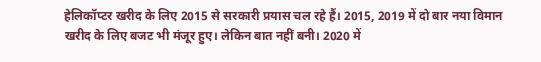हेलिकॉप्टर खरीद के लिए 2015 से सरकारी प्रयास चल रहे हैं। 2015, 2019 में दो बार नया विमान खरीद के लिए बजट भी मंजूर हुए। लेकिन बात नहीं बनी। 2020 में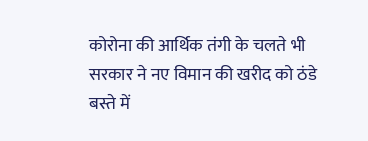कोरोना की आर्थिक तंगी के चलते भी सरकार ने नए विमान की खरीद को ठंडे बस्ते में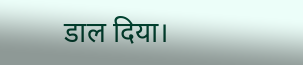डाल दिया।